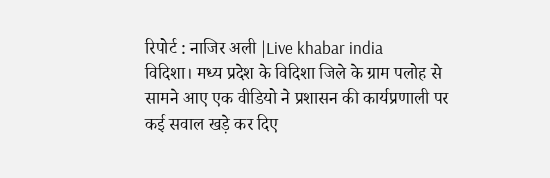रिपोर्ट : नाजिर अली |Live khabar india
विदिशा। मध्य प्रदेश के विदिशा जिले के ग्राम पलोह से सामने आए एक वीडियो ने प्रशासन की कार्यप्रणाली पर कई सवाल खड़े कर दिए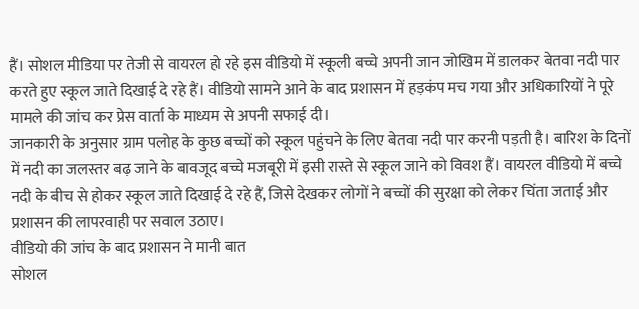हैं। सोशल मीडिया पर तेजी से वायरल हो रहे इस वीडियो में स्कूली बच्चे अपनी जान जोखिम में डालकर बेतवा नदी पार करते हुए स्कूल जाते दिखाई दे रहे हैं। वीडियो सामने आने के बाद प्रशासन में हड़कंप मच गया और अधिकारियों ने पूरे मामले की जांच कर प्रेस वार्ता के माध्यम से अपनी सफाई दी।
जानकारी के अनुसार ग्राम पलोह के कुछ बच्चों को स्कूल पहुंचने के लिए बेतवा नदी पार करनी पड़ती है। बारिश के दिनों में नदी का जलस्तर बढ़ जाने के बावजूद बच्चे मजबूरी में इसी रास्ते से स्कूल जाने को विवश हैं। वायरल वीडियो में बच्चे नदी के बीच से होकर स्कूल जाते दिखाई दे रहे हैं, जिसे देखकर लोगों ने बच्चों की सुरक्षा को लेकर चिंता जताई और प्रशासन की लापरवाही पर सवाल उठाए।
वीडियो की जांच के बाद प्रशासन ने मानी बात
सोशल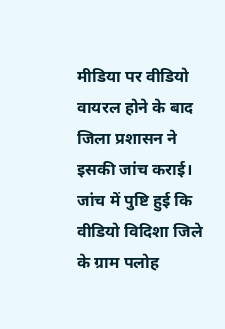मीडिया पर वीडियो वायरल होने के बाद जिला प्रशासन ने इसकी जांच कराई। जांच में पुष्टि हुई कि वीडियो विदिशा जिले के ग्राम पलोह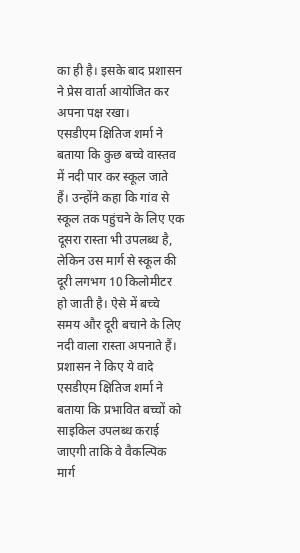का ही है। इसके बाद प्रशासन ने प्रेस वार्ता आयोजित कर अपना पक्ष रखा।
एसडीएम क्षितिज शर्मा ने बताया कि कुछ बच्चे वास्तव में नदी पार कर स्कूल जाते हैं। उन्होंने कहा कि गांव से स्कूल तक पहुंचने के लिए एक दूसरा रास्ता भी उपलब्ध है, लेकिन उस मार्ग से स्कूल की दूरी लगभग 10 किलोमीटर हो जाती है। ऐसे में बच्चे समय और दूरी बचाने के लिए नदी वाला रास्ता अपनाते हैं।
प्रशासन ने किए ये वादे
एसडीएम क्षितिज शर्मा ने बताया कि प्रभावित बच्चों को साइकिल उपलब्ध कराई जाएगी ताकि वे वैकल्पिक मार्ग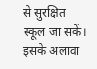से सुरक्षित स्कूल जा सकें। इसके अलावा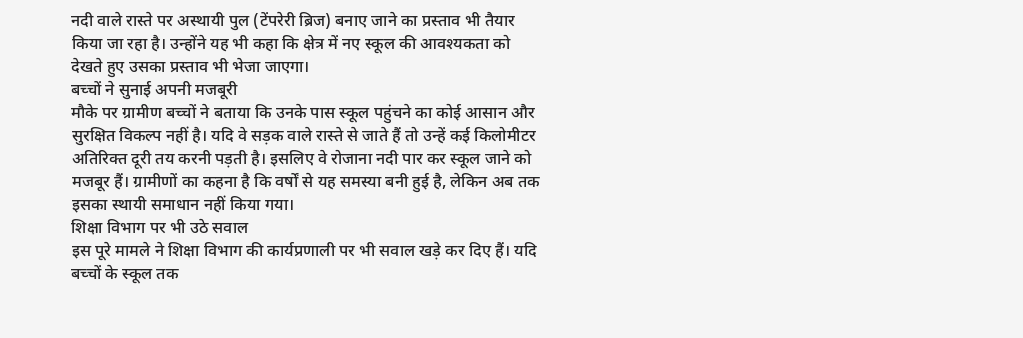नदी वाले रास्ते पर अस्थायी पुल (टेंपरेरी ब्रिज) बनाए जाने का प्रस्ताव भी तैयार किया जा रहा है। उन्होंने यह भी कहा कि क्षेत्र में नए स्कूल की आवश्यकता को देखते हुए उसका प्रस्ताव भी भेजा जाएगा।
बच्चों ने सुनाई अपनी मजबूरी
मौके पर ग्रामीण बच्चों ने बताया कि उनके पास स्कूल पहुंचने का कोई आसान और सुरक्षित विकल्प नहीं है। यदि वे सड़क वाले रास्ते से जाते हैं तो उन्हें कई किलोमीटर अतिरिक्त दूरी तय करनी पड़ती है। इसलिए वे रोजाना नदी पार कर स्कूल जाने को मजबूर हैं। ग्रामीणों का कहना है कि वर्षों से यह समस्या बनी हुई है, लेकिन अब तक इसका स्थायी समाधान नहीं किया गया।
शिक्षा विभाग पर भी उठे सवाल
इस पूरे मामले ने शिक्षा विभाग की कार्यप्रणाली पर भी सवाल खड़े कर दिए हैं। यदि बच्चों के स्कूल तक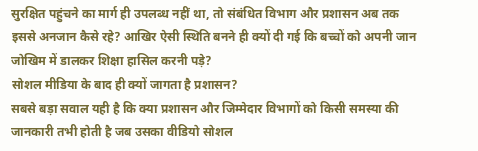सुरक्षित पहुंचने का मार्ग ही उपलब्ध नहीं था, तो संबंधित विभाग और प्रशासन अब तक इससे अनजान कैसे रहे? आखिर ऐसी स्थिति बनने ही क्यों दी गई कि बच्चों को अपनी जान जोखिम में डालकर शिक्षा हासिल करनी पड़े?
सोशल मीडिया के बाद ही क्यों जागता है प्रशासन?
सबसे बड़ा सवाल यही है कि क्या प्रशासन और जिम्मेदार विभागों को किसी समस्या की जानकारी तभी होती है जब उसका वीडियो सोशल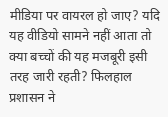मीडिया पर वायरल हो जाए? यदि यह वीडियो सामने नहीं आता तो क्या बच्चों की यह मजबूरी इसी तरह जारी रहती? फिलहाल प्रशासन ने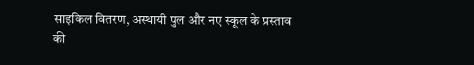साइकिल वितरण, अस्थायी पुल और नए स्कूल के प्रस्ताव की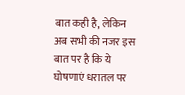बात कही है, लेकिन अब सभी की नजर इस बात पर है कि ये घोषणाएं धरातल पर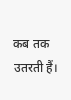कब तक उतरती हैं।